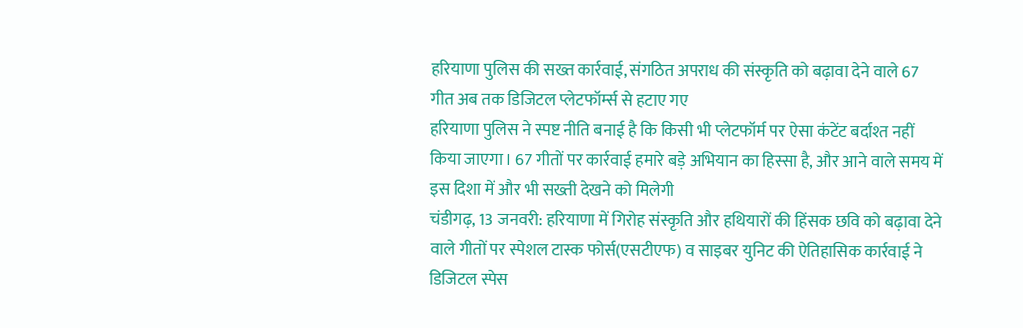हरियाणा पुलिस की सख्त कार्रवाई, संगठित अपराध की संस्कृति को बढ़ावा देने वाले 67 गीत अब तक डिजिटल प्लेटफॉर्म्स से हटाए गए
हरियाणा पुलिस ने स्पष्ट नीति बनाई है कि किसी भी प्लेटफॉर्म पर ऐसा कंटेंट बर्दाश्त नहीं किया जाएगा। 67 गीतों पर कार्रवाई हमारे बड़े अभियान का हिस्सा है, और आने वाले समय में इस दिशा में और भी सख्ती देखने को मिलेगी
चंडीगढ़, 13 जनवरी: हरियाणा में गिरोह संस्कृति और हथियारों की हिंसक छवि को बढ़ावा देने वाले गीतों पर स्पेशल टास्क फोर्स(एसटीएफ) व साइबर युनिट की ऐतिहासिक कार्रवाई ने डिजिटल स्पेस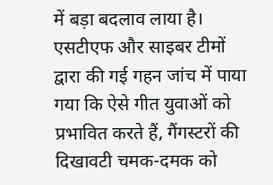में बड़ा बदलाव लाया है। एसटीएफ और साइबर टीमों द्वारा की गई गहन जांच में पाया गया कि ऐसे गीत युवाओं को प्रभावित करते हैं, गैंगस्टरों की दिखावटी चमक-दमक को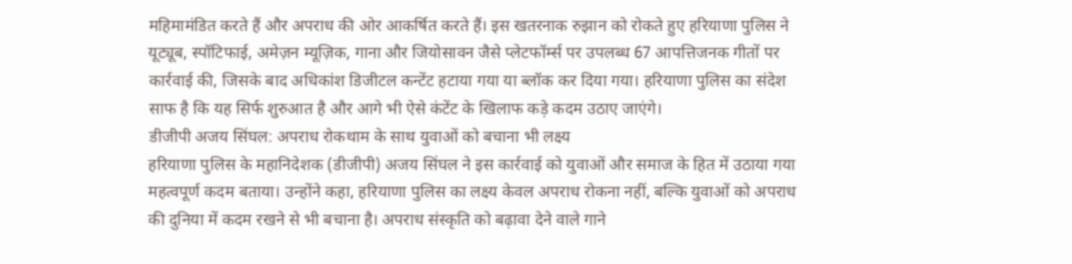महिमामंडित करते हैं और अपराध की ओर आकर्षित करते हैं। इस खतरनाक रुझान को रोकते हुए हरियाणा पुलिस ने यूट्यूब, स्पॉटिफाई, अमेज़न म्यूज़िक, गाना और जियोसावन जैसे प्लेटफॉर्म्स पर उपलब्ध 67 आपत्तिजनक गीतों पर कार्रवाई की, जिसके बाद अधिकांश डिजीटल कन्टेंट हटाया गया या ब्लॉक कर दिया गया। हरियाणा पुलिस का संदेश साफ है कि यह सिर्फ शुरुआत है और आगे भी ऐसे कंटेंट के खिलाफ कड़े कदम उठाए जाएंगे।
डीजीपी अजय सिंघल: अपराध रोकथाम के साथ युवाओं को बचाना भी लक्ष्य
हरियाणा पुलिस के महानिदेशक (डीजीपी) अजय सिंघल ने इस कार्रवाई को युवाओं और समाज के हित में उठाया गया महत्वपूर्ण कदम बताया। उन्होंने कहा, हरियाणा पुलिस का लक्ष्य केवल अपराध रोकना नहीं, बल्कि युवाओं को अपराध की दुनिया में कदम रखने से भी बचाना है। अपराध संस्कृति को बढ़ावा देने वाले गाने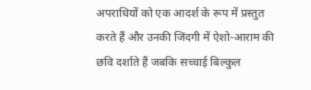अपराधियों को एक आदर्श के रूप में प्रस्तुत करते हैं और उनकी जिंदगी में ऐशो-आराम की छवि दर्शाते हैं जबकि सच्चाई बिल्कुल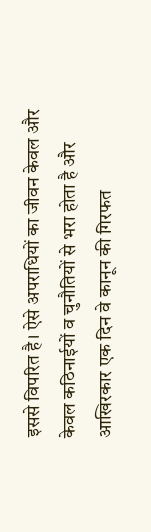इससे विपरित है। ऐसे अपराधियों का जीवन केवल और केवल कठिनाईयों व चुनौतियों से भरा होता है और आखिरकार एक दिन वे कानून की गिरफत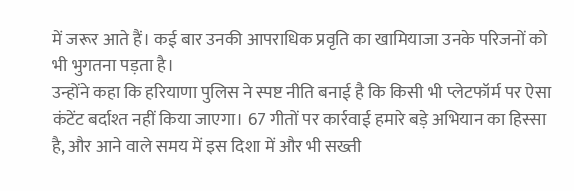में जरूर आते हैं। कई बार उनकी आपराधिक प्रवृति का खामियाजा उनके परिजनों को भी भुगतना पड़ता है।
उन्होंने कहा कि हरियाणा पुलिस ने स्पष्ट नीति बनाई है कि किसी भी प्लेटफॉर्म पर ऐसा कंटेंट बर्दाश्त नहीं किया जाएगा। 67 गीतों पर कार्रवाई हमारे बड़े अभियान का हिस्सा है, और आने वाले समय में इस दिशा में और भी सख्ती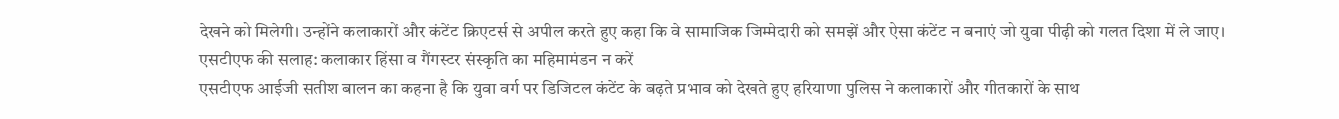देखने को मिलेगी। उन्होंने कलाकारों और कंटेंट क्रिएटर्स से अपील करते हुए कहा कि वे सामाजिक जिम्मेदारी को समझें और ऐसा कंटेंट न बनाएं जो युवा पीढ़ी को गलत दिशा में ले जाए।
एसटीएफ की सलाह: कलाकार हिंसा व गैंगस्टर संस्कृति का महिमामंडन न करें
एसटीएफ आईजी सतीश बालन का कहना है कि युवा वर्ग पर डिजिटल कंटेंट के बढ़ते प्रभाव को देखते हुए हरियाणा पुलिस ने कलाकारों और गीतकारों के साथ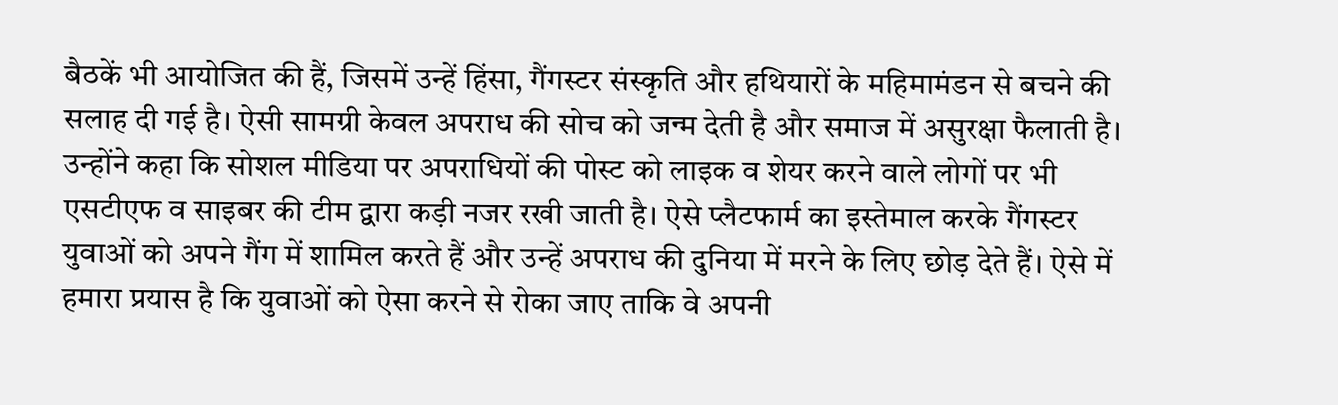बैठकें भी आयोजित की हैं, जिसमें उन्हें हिंसा, गैंगस्टर संस्कृति और हथियारों के महिमामंडन से बचने की सलाह दी गई है। ऐसी सामग्री केवल अपराध की सोच को जन्म देती है और समाज में असुरक्षा फैलाती है।
उन्होंने कहा कि सोशल मीडिया पर अपराधियों की पोस्ट को लाइक व शेयर करने वाले लोगों पर भी एसटीएफ व साइबर की टीम द्वारा कड़ी नजर रखी जाती है। ऐसे प्लैटफार्म का इस्तेमाल करके गैंगस्टर युवाओं को अपने गैंग में शामिल करते हैं और उन्हें अपराध की दुनिया में मरने के लिए छोड़ देते हैं। ऐसे में हमारा प्रयास है कि युवाओं को ऐसा करने से रोका जाए ताकि वे अपनी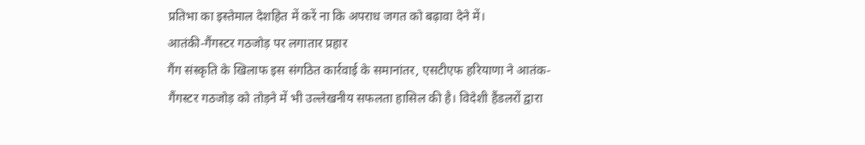प्रतिभा का इस्तेमाल देशहित में करें ना कि अपराध जगत को बढ़ावा देने में।
आतंकी-गैंगस्टर गठजोड़ पर लगातार प्रहार
गैंग संस्कृति के खिलाफ इस संगठित कार्रवाई के समानांतर, एसटीएफ हरियाणा ने आतंक-गैंगस्टर गठजोड़ को तोड़ने में भी उल्लेखनीय सफलता हासिल की है। विदेशी हैंडलरों द्वारा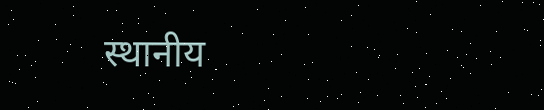स्थानीय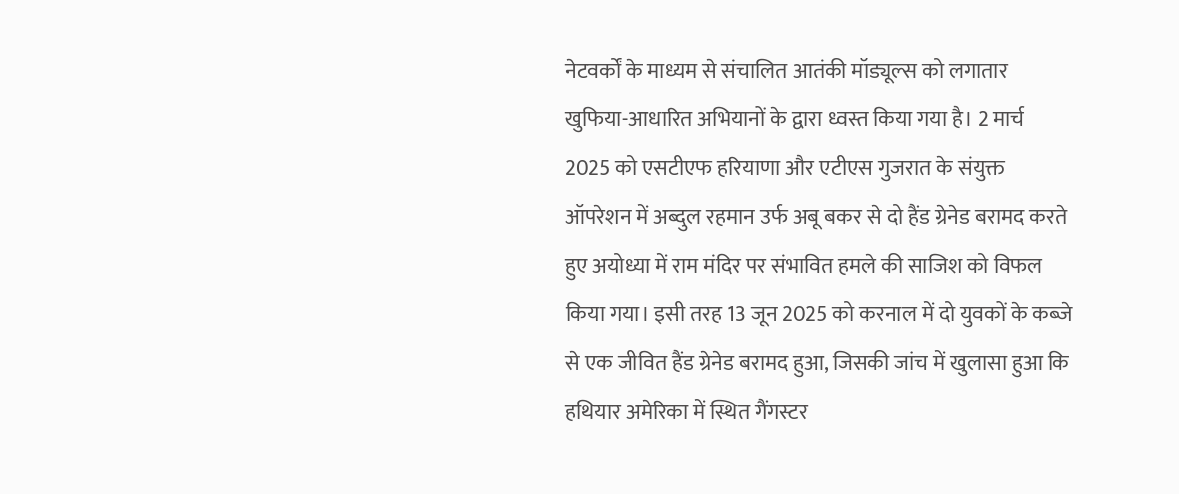नेटवर्कों के माध्यम से संचालित आतंकी मॉड्यूल्स को लगातार खुफिया-आधारित अभियानों के द्वारा ध्वस्त किया गया है। 2 मार्च 2025 को एसटीएफ हरियाणा और एटीएस गुजरात के संयुक्त ऑपरेशन में अब्दुल रहमान उर्फ अबू बकर से दो हैंड ग्रेनेड बरामद करते हुए अयोध्या में राम मंदिर पर संभावित हमले की साजिश को विफल किया गया। इसी तरह 13 जून 2025 को करनाल में दो युवकों के कब्जे से एक जीवित हैंड ग्रेनेड बरामद हुआ, जिसकी जांच में खुलासा हुआ कि हथियार अमेरिका में स्थित गैंगस्टर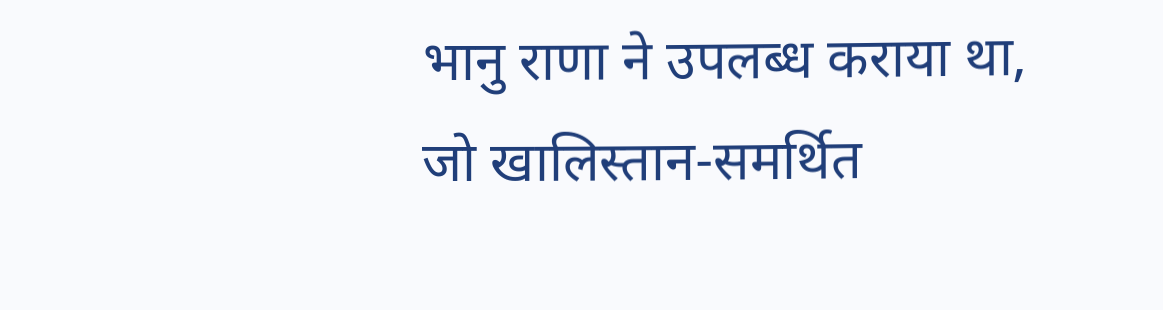भानु राणा ने उपलब्ध कराया था, जो खालिस्तान-समर्थित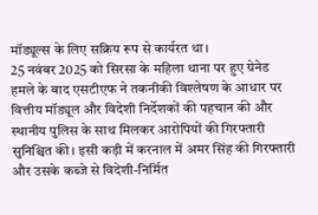मॉड्यूल्स के लिए सक्रिय रूप से कार्यरत था।
25 नवंबर 2025 को सिरसा के महिला थाना पर हुए ग्रेनेड हमले के बाद एसटीएफ ने तकनीकी विश्लेषण के आधार पर वित्तीय मॉड्यूल और विदेशी निर्देशकों की पहचान की और स्थानीय पुलिस के साथ मिलकर आरोपियों की गिरफ्तारी सुनिश्चित की। इसी कड़ी में करनाल में अमर सिंह की गिरफ्तारी और उसके कब्जे से विदेशी-निर्मित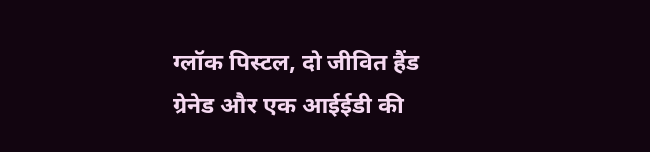ग्लॉक पिस्टल, दो जीवित हैंड ग्रेनेड और एक आईईडी की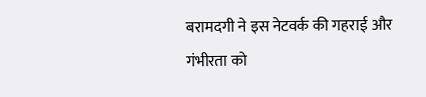बरामदगी ने इस नेटवर्क की गहराई और गंभीरता को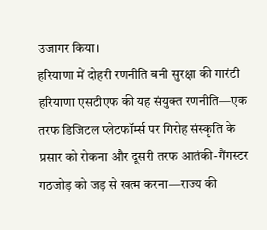उजागर किया।
हरियाणा में दोहरी रणनीति बनी सुरक्षा की गारंटी
हरियाणा एसटीएफ की यह संयुक्त रणनीति—एक तरफ डिजिटल प्लेटफॉर्म्स पर गिरोह संस्कृति के प्रसार को रोकना और दूसरी तरफ आतंकी-गैंगस्टर गठजोड़ को जड़ से खत्म करना—राज्य की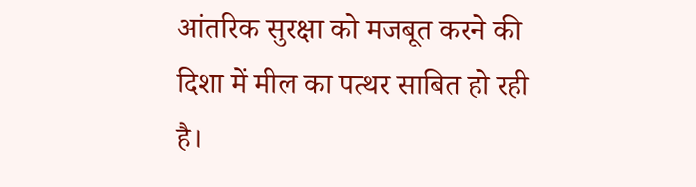आंतरिक सुरक्षा को मजबूत करने की दिशा में मील का पत्थर साबित हो रही है।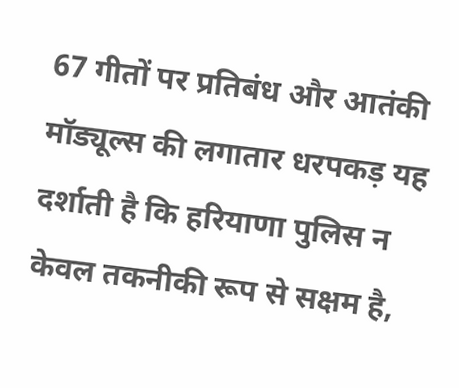67 गीतों पर प्रतिबंध और आतंकी मॉड्यूल्स की लगातार धरपकड़ यह दर्शाती है कि हरियाणा पुलिस न केवल तकनीकी रूप से सक्षम है,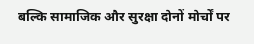बल्कि सामाजिक और सुरक्षा दोनों मोर्चों पर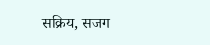सक्रिय, सजग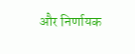और निर्णायक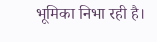भूमिका निभा रही है।